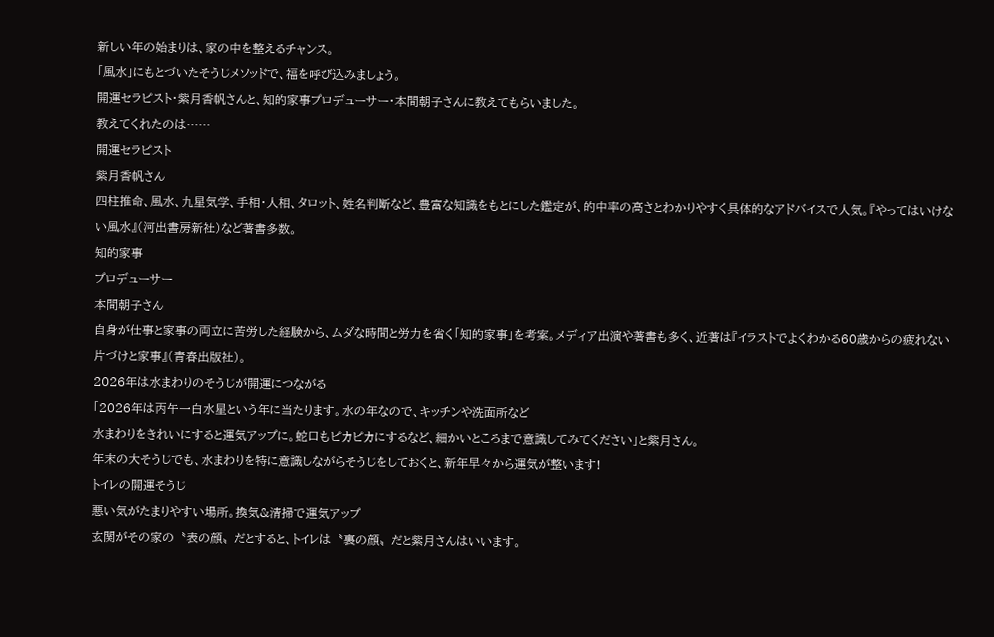新しい年の始まりは、家の中を整えるチャンス。
「風水」にもとづいたそうじメソッドで、福を呼び込みましょう。
開運セラピスト・紫月香帆さんと、知的家事プロデューサー・本間朝子さんに教えてもらいました。
教えてくれたのは……
開運セラピスト
紫月香帆さん
四柱推命、風水、九星気学、手相・人相、タロット、姓名判断など、豊富な知識をもとにした鑑定が、的中率の高さとわかりやすく具体的なアドバイスで人気。『やってはいけない風水』(河出書房新社)など著書多数。
知的家事
プロデューサー
本間朝子さん
自身が仕事と家事の両立に苦労した経験から、ムダな時間と労力を省く「知的家事」を考案。メディア出演や著書も多く、近著は『イラストでよくわかる60歳からの疲れない片づけと家事』(青春出版社)。
2026年は水まわりのそうじが開運につながる
「2026年は丙午一白水星という年に当たります。水の年なので、キッチンや洗面所など
水まわりをきれいにすると運気アップに。蛇口もピカピカにするなど、細かいところまで意識してみてください」と紫月さん。
年末の大そうじでも、水まわりを特に意識しながらそうじをしておくと、新年早々から運気が整います!
トイレの開運そうじ
悪い気がたまりやすい場所。換気&清掃で運気アップ
玄関がその家の〝表の顔〟だとすると、トイレは〝裏の顔〟だと紫月さんはいいます。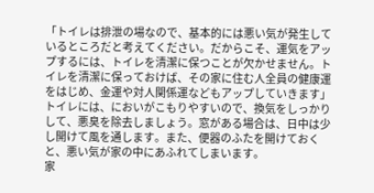「トイレは排泄の場なので、基本的には悪い気が発生しているところだと考えてください。だからこそ、運気をアップするには、トイレを清潔に保つことが欠かせません。トイレを清潔に保っておけば、その家に住む人全員の健康運をはじめ、金運や対人関係運などもアップしていきます」
トイレには、においがこもりやすいので、換気をしっかりして、悪臭を除去しましょう。窓がある場合は、日中は少し開けて風を通します。また、便器のふたを開けておくと、悪い気が家の中にあふれてしまいます。
家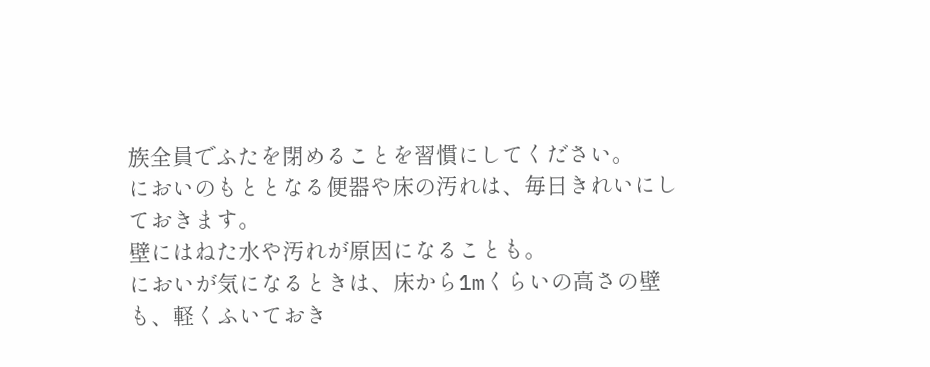族全員でふたを閉めることを習慣にしてください。
においのもととなる便器や床の汚れは、毎日きれいにしておきます。
壁にはねた水や汚れが原因になることも。
においが気になるときは、床から1mくらいの高さの壁も、軽くふいておき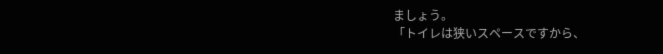ましょう。
「トイレは狭いスペースですから、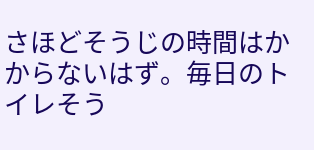さほどそうじの時間はかからないはず。毎日のトイレそう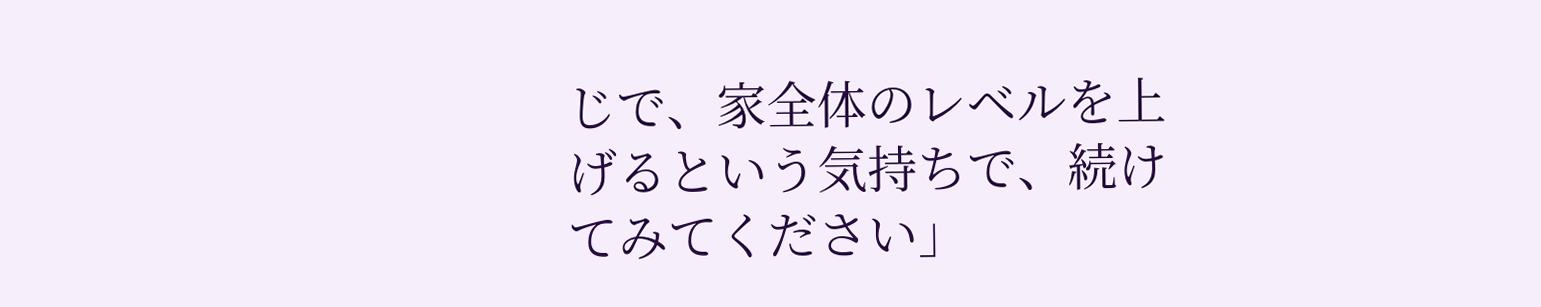じで、家全体のレベルを上げるという気持ちで、続けてみてください」